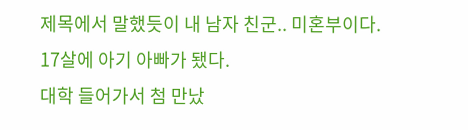제목에서 말했듯이 내 남자 친군.. 미혼부이다. 17살에 아기 아빠가 됐다.
대학 들어가서 첨 만났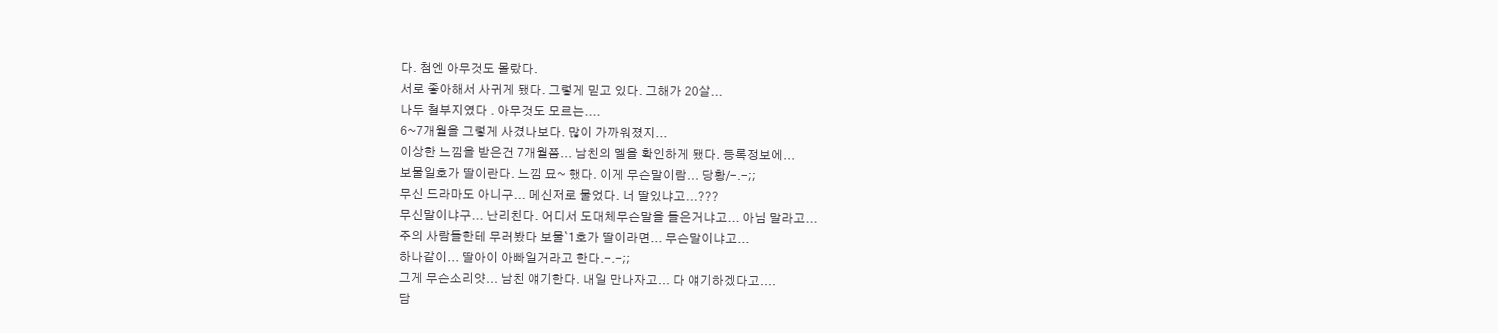다. 첨엔 아무것도 몰랐다.
서로 좋아해서 사귀게 됐다. 그렇게 믿고 있다. 그해가 20살...
나두 철부지였다 . 아무것도 모르는....
6~7개월을 그렇게 사겼나보다. 많이 가까워졌지...
이상한 느낌을 받은건 7개월쯤... 남친의 멜을 확인하게 됐다. 등록정보에...
보물일호가 딸이란다. 느낌 묘~ 했다. 이게 무슨말이람... 당황/-.-;;
무신 드라마도 아니구... 메신저로 물었다. 너 딸있냐고...???
무신말이냐구... 난리친다. 어디서 도대체무슨말을 들은거냐고... 아님 말라고...
주의 사람들한테 무러봤다 보물`1호가 딸이라면... 무슨말이냐고...
하나같이... 딸아이 아빠일거라고 한다.-.-;;
그게 무슨소리얏... 남친 얘기한다. 내일 만나자고... 다 얘기하겠다고....
담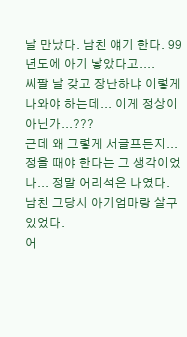날 만났다. 남친 얘기 한다. 99년도에 아기 낳았다고....
씨팔 날 갖고 장난하냐 이렇게 나와야 하는데... 이게 정상이 아닌가...???
근데 왜 그렇게 서글프든지... 정을 때야 한다는 그 생각이었나... 정말 어리석은 나였다.
남친 그당시 아기엄마랑 살구 있었다.
어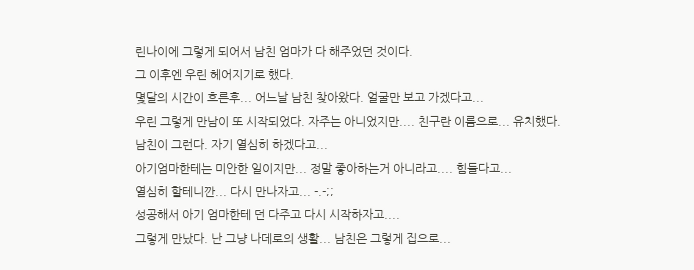린나이에 그렇게 되어서 남친 엄마가 다 해주었던 것이다.
그 이후엔 우린 헤어지기로 했다.
몇달의 시간이 흐른후... 어느날 남친 찾아왔다. 얼굴만 보고 가겠다고...
우린 그렇게 만남이 또 시작되었다. 자주는 아니었지만.... 친구란 이름으로... 유치했다.
남친이 그런다. 자기 열심히 하겠다고...
아기엄마한테는 미안한 일이지만... 정말 좋아하는거 아니라고.... 힘들다고...
열심히 할테니깐... 다시 만나자고... -.-;;
성공해서 아기 엄마한테 던 다주고 다시 시작하자고....
그렇게 만났다. 난 그냥 나데로의 생활... 남친은 그렇게 집으로...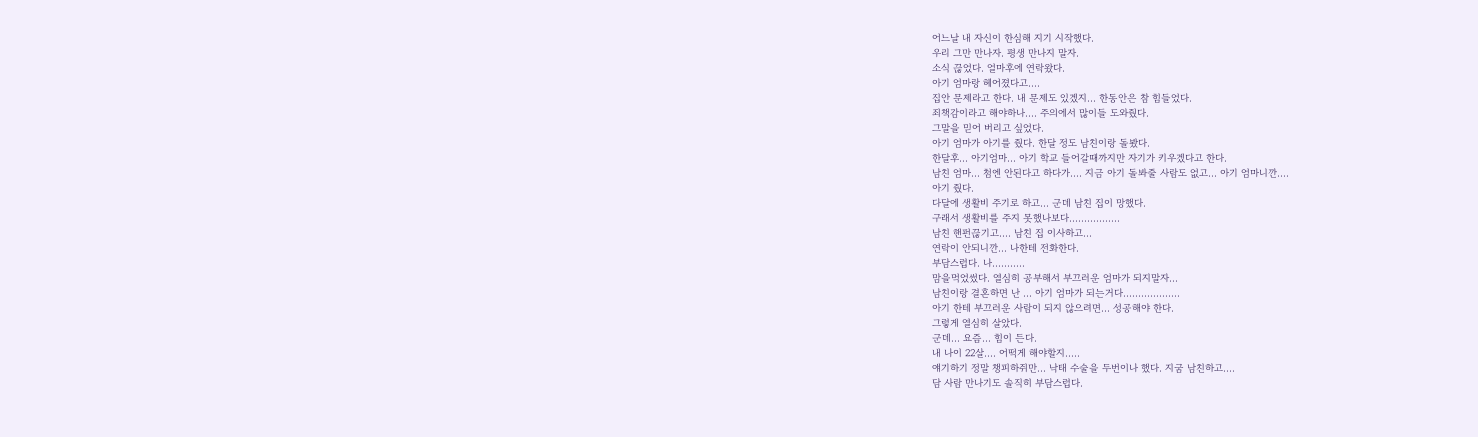어느날 내 자신이 한심해 지기 시작했다.
우리 그만 만나자. 평생 만나지 말자.
소식 끊었다. 얼마후에 연락왔다.
아기 엄마랑 헤어졌다고....
집안 문제라고 한다. 내 문제도 있겠지... 한동안은 참 힘들었다.
죄책감이라고 해야하나.... 주의에서 많이들 도와줬다.
그말을 믿어 버리고 싶었다.
아기 엄마가 아기를 줬다. 한달 정도 남친이랑 돌봤다.
한달후... 아기엄마... 아기 학교 들어갈때까지만 자기가 키우겠다고 한다.
남친 엄마... 첨엔 안된다고 하다가.... 지금 아기 돌봐줄 사람도 없고... 아기 엄마니깐....
아기 줬다.
다달에 생활비 주기로 하고... 군데 남친 집이 망했다.
구래서 생활비를 주지 못했나보다.................
남친 핸펀끊기고.... 남친 집 이사하고...
연락이 안되니깐... 나한테 전화한다.
부담스럽다. 나...........
맘을먹었썼다. 열심히 공부해서 부끄러운 엄마가 되지말자...
남친이랑 결혼하면 난 ... 아기 엄마가 되는거다...................
아기 한테 부끄러운 사람이 되지 않으려면... 성공해야 한다.
그렇게 열심히 살았다.
군데... 요즘... 힘이 든다.
내 나이 22살.... 어떡게 해야할지.....
얘기하기 정말 챙피하쥐만... 낙태 수술을 두번이나 했다. 지굼 남친하고....
담 사람 만나기도 솔직히 부담스럽다.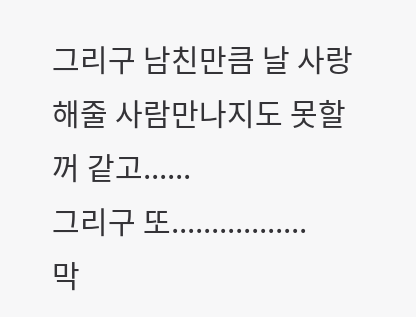그리구 남친만큼 날 사랑해줄 사람만나지도 못할꺼 같고......
그리구 또.................
막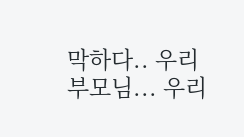막하다.. 우리 부모님... 우리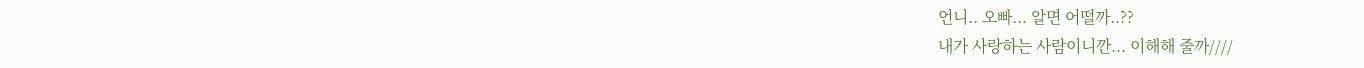언니.. 오빠... 알면 어떨까..??
내가 사랑하는 사람이니깐... 이해해 줄까////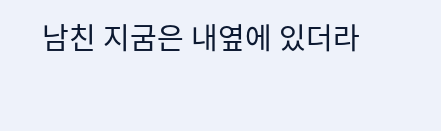남친 지굼은 내옆에 있더라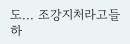도... 조강지처라고들 하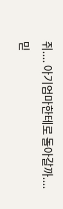쥐.... 아기엄마한테로 돌아갈까....
믿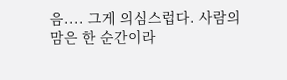음.... 그게 의심스럽다. 사람의 맘은 한 순간이라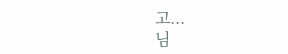고...
님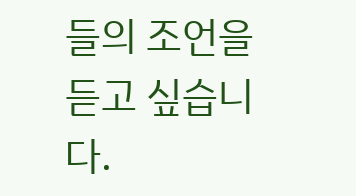들의 조언을 듣고 싶습니다.